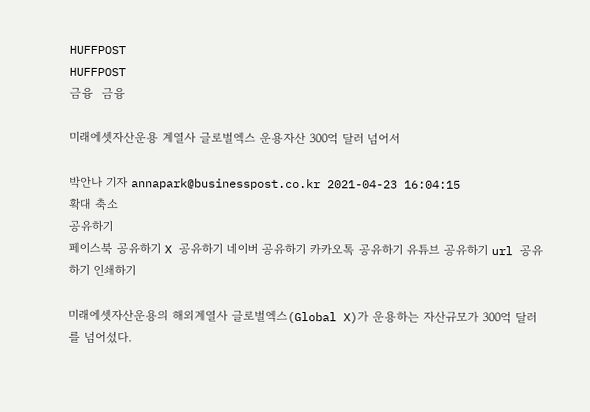HUFFPOST
HUFFPOST
금융  금융

미래에셋자산운용 계열사 글로벌엑스 운용자산 300억 달러 넘어서

박안나 기자 annapark@businesspost.co.kr 2021-04-23 16:04:15
확대 축소
공유하기
페이스북 공유하기 X 공유하기 네이버 공유하기 카카오톡 공유하기 유튜브 공유하기 url 공유하기 인쇄하기

미래에셋자산운용의 해외계열사 글로벌엑스(Global X)가 운용하는 자산규모가 300억 달러를 넘어섰다.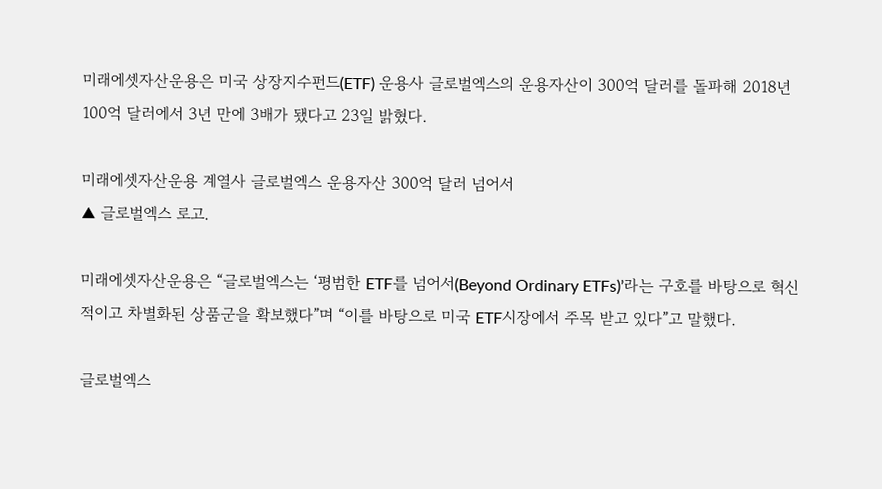미래에셋자산운용은 미국 상장지수펀드(ETF) 운용사 글로벌엑스의 운용자산이 300억 달러를 돌파해 2018년 100억 달러에서 3년 만에 3배가 됐다고 23일 밝혔다.

미래에셋자산운용 계열사 글로벌엑스 운용자산 300억 달러 넘어서
▲ 글로벌엑스 로고.

미래에셋자산운용은 “글로벌엑스는 ‘평범한 ETF를 넘어서(Beyond Ordinary ETFs)’라는 구호를 바탕으로 혁신적이고 차별화된 상품군을 확보했다”며 “이를 바탕으로 미국 ETF시장에서 주목 받고 있다”고 말했다.

글로벌엑스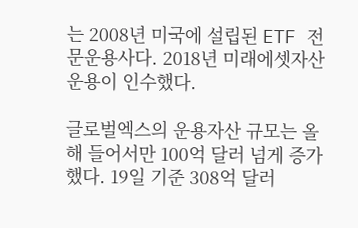는 2008년 미국에 설립된 ETF 전문운용사다. 2018년 미래에셋자산운용이 인수했다.

글로벌엑스의 운용자산 규모는 올해 들어서만 100억 달러 넘게 증가했다. 19일 기준 308억 달러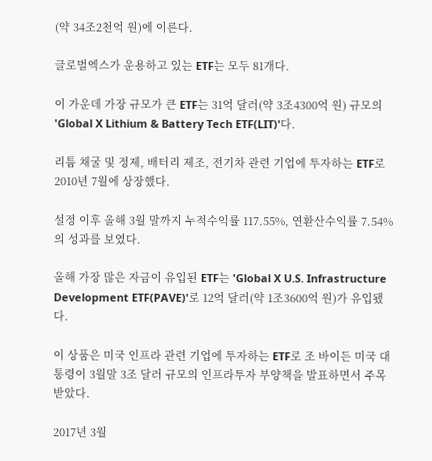(약 34조2천억 원)에 이른다.

글로벌엑스가 운용하고 있는 ETF는 모두 81개다.

이 가운데 가장 규모가 큰 ETF는 31억 달러(약 3조4300억 원) 규모의 'Global X Lithium & Battery Tech ETF(LIT)'다.

리튬 채굴 및 정제, 배터리 제조, 전기차 관련 기업에 투자하는 ETF로 2010년 7월에 상장했다.

설정 이후 올해 3월 말까지 누적수익률 117.55%, 연환산수익률 7.54%의 성과를 보였다.

올해 가장 많은 자금이 유입된 ETF는 'Global X U.S. Infrastructure Development ETF(PAVE)'로 12억 달러(약 1조3600억 원)가 유입됐다.

이 상품은 미국 인프라 관련 기업에 투자하는 ETF로 조 바이든 미국 대통령이 3월말 3조 달러 규모의 인프라투자 부양책을 발표하면서 주목받았다.

2017년 3월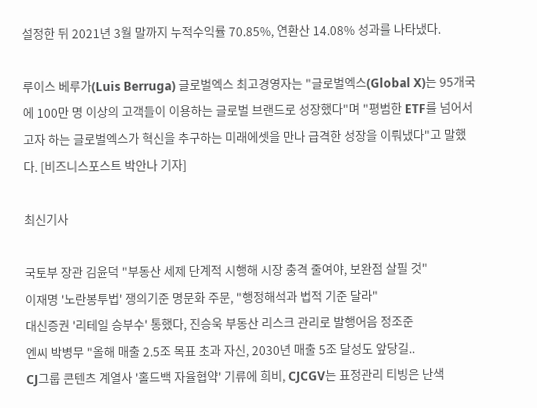설정한 뒤 2021년 3월 말까지 누적수익률 70.85%, 연환산 14.08% 성과를 나타냈다.

루이스 베루가(Luis Berruga) 글로벌엑스 최고경영자는 "글로벌엑스(Global X)는 95개국에 100만 명 이상의 고객들이 이용하는 글로벌 브랜드로 성장했다"며 "평범한 ETF를 넘어서고자 하는 글로벌엑스가 혁신을 추구하는 미래에셋을 만나 급격한 성장을 이뤄냈다"고 말했다. [비즈니스포스트 박안나 기자]

최신기사

국토부 장관 김윤덕 "부동산 세제 단계적 시행해 시장 충격 줄여야, 보완점 살필 것"
이재명 '노란봉투법' 쟁의기준 명문화 주문, "행정해석과 법적 기준 달라"
대신증권 '리테일 승부수' 통했다, 진승욱 부동산 리스크 관리로 발행어음 정조준
엔씨 박병무 "올해 매출 2.5조 목표 초과 자신, 2030년 매출 5조 달성도 앞당길..
CJ그룹 콘텐츠 계열사 '홀드백 자율협약' 기류에 희비, CJCGV는 표정관리 티빙은 난색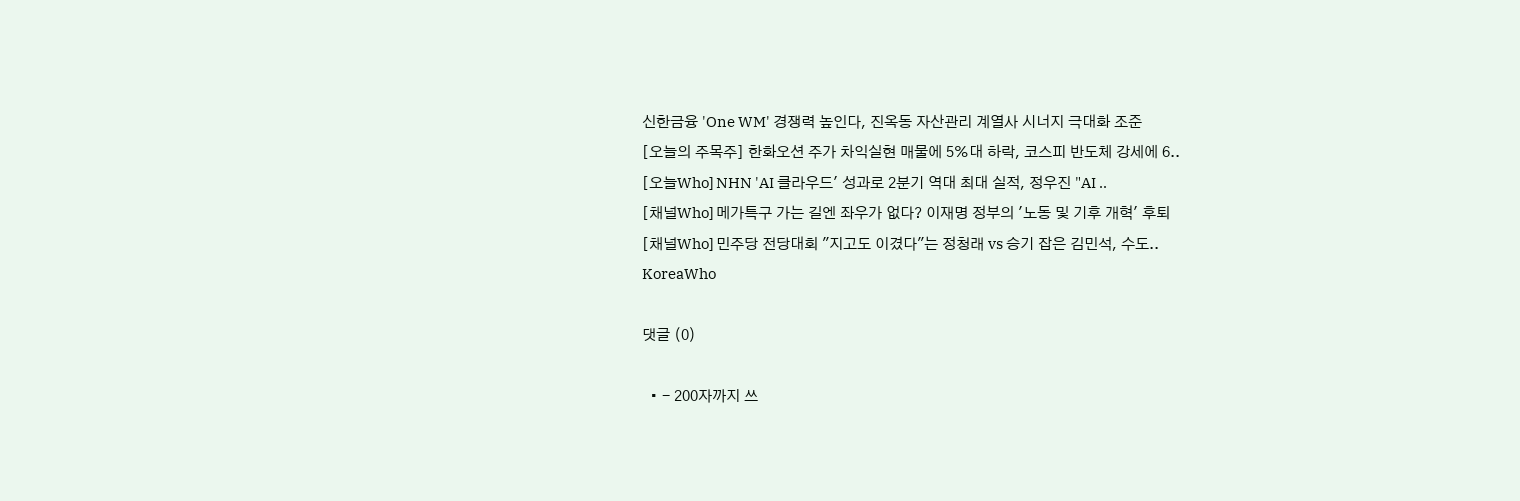신한금융 'One WM' 경쟁력 높인다, 진옥동 자산관리 계열사 시너지 극대화 조준
[오늘의 주목주] 한화오션 주가 차익실현 매물에 5%대 하락, 코스피 반도체 강세에 6..
[오늘Who] NHN 'AI 클라우드' 성과로 2분기 역대 최대 실적, 정우진 "AI ..
[채널Who] 메가특구 가는 길엔 좌우가 없다? 이재명 정부의 '노동 및 기후 개혁' 후퇴
[채널Who] 민주당 전당대회 "지고도 이겼다"는 정청래 vs 승기 잡은 김민석, 수도..
KoreaWho

댓글 (0)

  • - 200자까지 쓰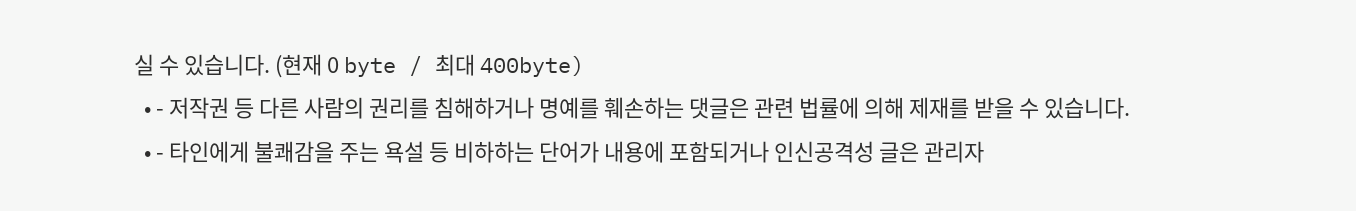실 수 있습니다. (현재 0 byte / 최대 400byte)
  • - 저작권 등 다른 사람의 권리를 침해하거나 명예를 훼손하는 댓글은 관련 법률에 의해 제재를 받을 수 있습니다.
  • - 타인에게 불쾌감을 주는 욕설 등 비하하는 단어가 내용에 포함되거나 인신공격성 글은 관리자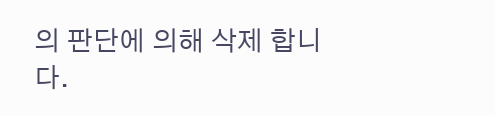의 판단에 의해 삭제 합니다.